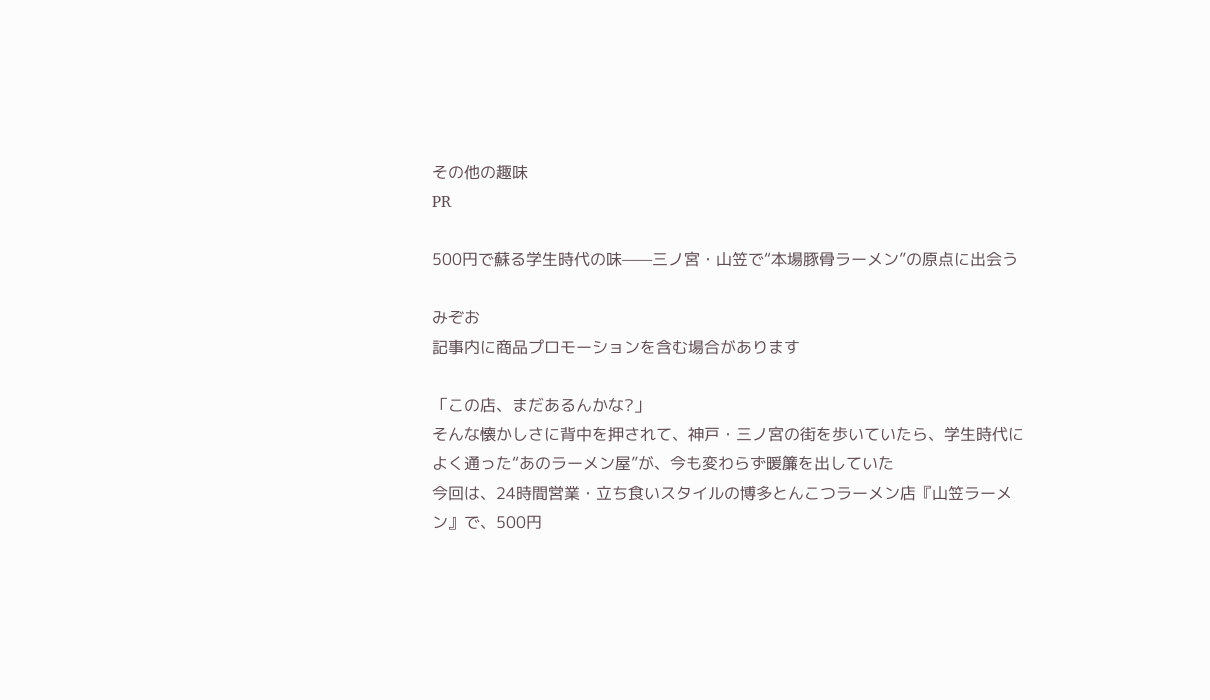その他の趣味
PR

500円で蘇る学生時代の味——三ノ宮・山笠で“本場豚骨ラーメン”の原点に出会う

みぞお
記事内に商品プロモーションを含む場合があります

「この店、まだあるんかな?」
そんな懐かしさに背中を押されて、神戸・三ノ宮の街を歩いていたら、学生時代によく通った“あのラーメン屋”が、今も変わらず暖簾を出していた
今回は、24時間営業・立ち食いスタイルの博多とんこつラーメン店『山笠ラーメン』で、500円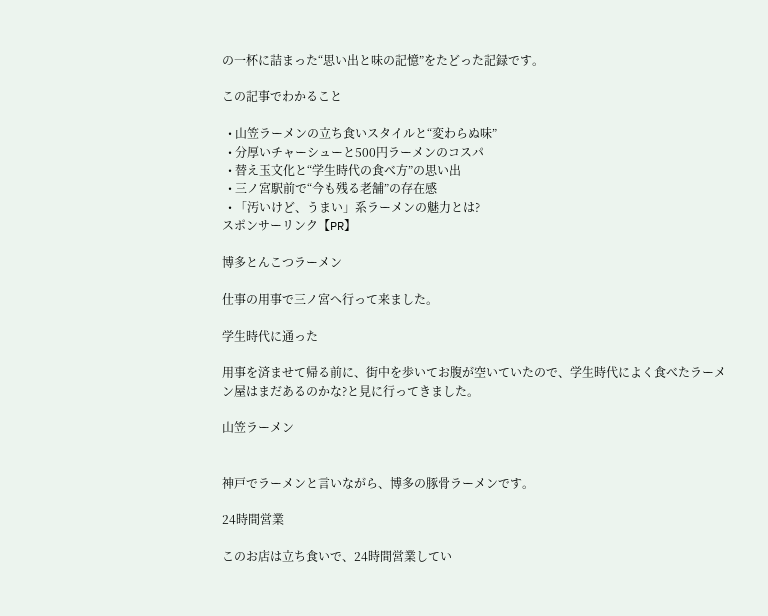の一杯に詰まった“思い出と味の記憶”をたどった記録です。

この記事でわかること

  • 山笠ラーメンの立ち食いスタイルと“変わらぬ味”
  • 分厚いチャーシューと500円ラーメンのコスパ
  • 替え玉文化と“学生時代の食べ方”の思い出
  • 三ノ宮駅前で“今も残る老舗”の存在感
  • 「汚いけど、うまい」系ラーメンの魅力とは?
スポンサーリンク【PR】

博多とんこつラーメン

仕事の用事で三ノ宮へ行って来ました。

学生時代に通った

用事を済ませて帰る前に、街中を歩いてお腹が空いていたので、学生時代によく食べたラーメン屋はまだあるのかな?と見に行ってきました。

山笠ラーメン


神戸でラーメンと言いながら、博多の豚骨ラーメンです。

24時間営業

このお店は立ち食いで、24時間営業してい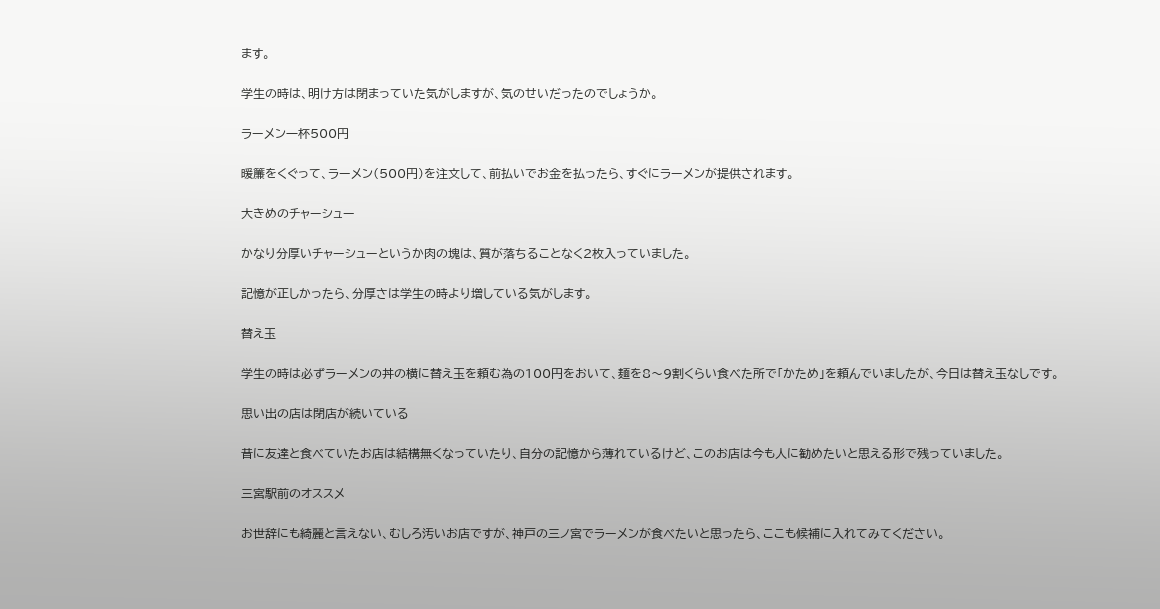ます。

学生の時は、明け方は閉まっていた気がしますが、気のせいだったのでしょうか。

ラーメン一杯500円

暖簾をくぐって、ラーメン(500円)を注文して、前払いでお金を払ったら、すぐにラーメンが提供されます。

大きめのチャーシュー

かなり分厚いチャーシューというか肉の塊は、質が落ちることなく2枚入っていました。

記憶が正しかったら、分厚さは学生の時より増している気がします。

替え玉

学生の時は必ずラーメンの丼の横に替え玉を頼む為の100円をおいて、麺を8〜9割くらい食べた所で「かため」を頼んでいましたが、今日は替え玉なしです。

思い出の店は閉店が続いている

昔に友達と食べていたお店は結構無くなっていたり、自分の記憶から薄れているけど、このお店は今も人に勧めたいと思える形で残っていました。

三宮駅前のオススメ

お世辞にも綺麗と言えない、むしろ汚いお店ですが、神戸の三ノ宮でラーメンが食べたいと思ったら、ここも候補に入れてみてください。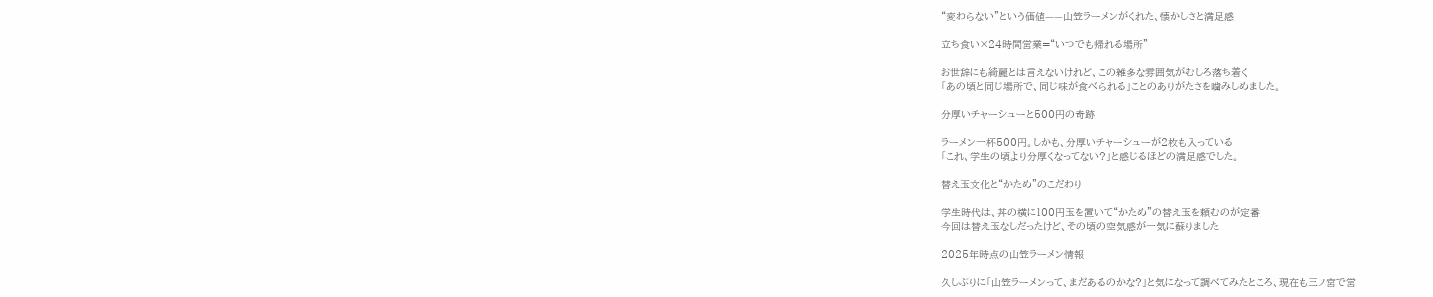“変わらない”という価値——山笠ラーメンがくれた、懐かしさと満足感

立ち食い×24時間営業=“いつでも帰れる場所”

お世辞にも綺麗とは言えないけれど、この雑多な雰囲気がむしろ落ち着く
「あの頃と同じ場所で、同じ味が食べられる」ことのありがたさを噛みしめました。

分厚いチャーシューと500円の奇跡

ラーメン一杯500円。しかも、分厚いチャーシューが2枚も入っている
「これ、学生の頃より分厚くなってない?」と感じるほどの満足感でした。

替え玉文化と“かため”のこだわり

学生時代は、丼の横に100円玉を置いて“かため”の替え玉を頼むのが定番
今回は替え玉なしだったけど、その頃の空気感が一気に蘇りました

2025年時点の山笠ラーメン情報

久しぶりに「山笠ラーメンって、まだあるのかな?」と気になって調べてみたところ、現在も三ノ宮で営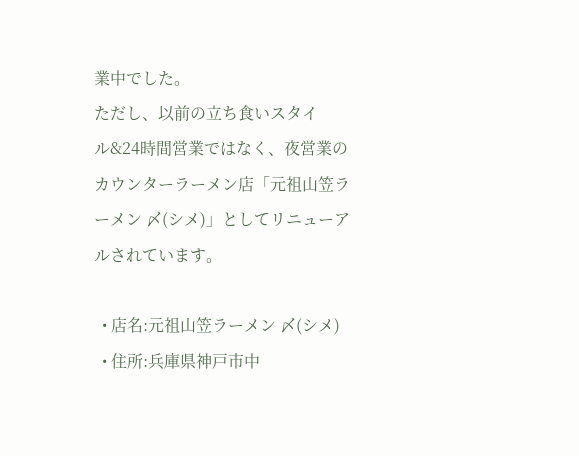業中でした。
ただし、以前の立ち食いスタイル&24時間営業ではなく、夜営業のカウンターラーメン店「元祖山笠ラーメン 〆(シメ)」としてリニューアルされています。

  • 店名:元祖山笠ラーメン 〆(シメ)
  • 住所:兵庫県神戸市中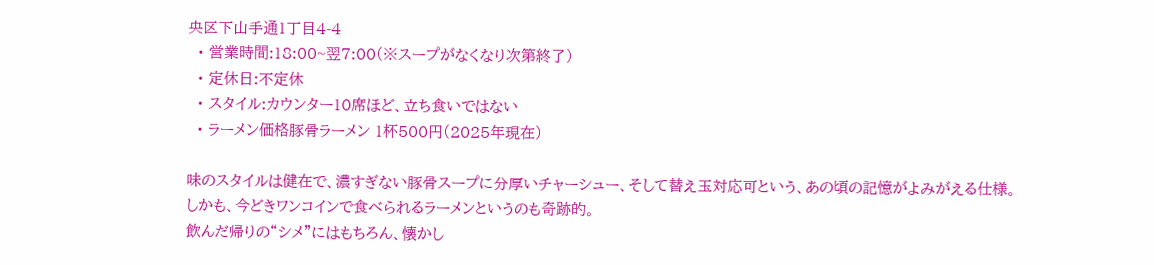央区下山手通1丁目4-4
  • 営業時間:18:00~翌7:00(※スープがなくなり次第終了)
  • 定休日:不定休
  • スタイル:カウンター10席ほど、立ち食いではない
  • ラーメン価格豚骨ラーメン 1杯500円(2025年現在)

味のスタイルは健在で、濃すぎない豚骨スープに分厚いチャーシュー、そして替え玉対応可という、あの頃の記憶がよみがえる仕様。
しかも、今どきワンコインで食べられるラーメンというのも奇跡的。
飲んだ帰りの“シメ”にはもちろん、懐かし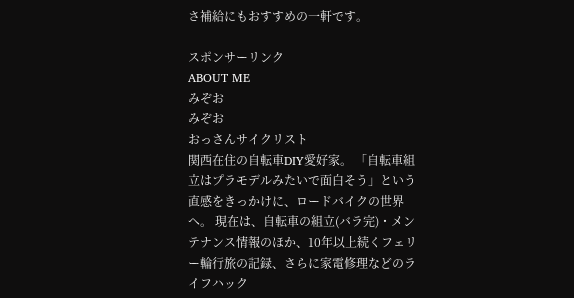さ補給にもおすすめの一軒です。

スポンサーリンク
ABOUT ME
みぞお
みぞお
おっさんサイクリスト
関西在住の自転車DIY愛好家。 「自転車組立はプラモデルみたいで面白そう」という直感をきっかけに、ロードバイクの世界へ。 現在は、自転車の組立(バラ完)・メンテナンス情報のほか、10年以上続くフェリー輪行旅の記録、さらに家電修理などのライフハック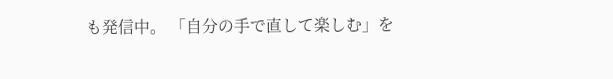も発信中。 「自分の手で直して楽しむ」を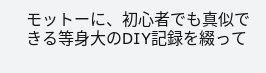モットーに、初心者でも真似できる等身大のDIY記録を綴って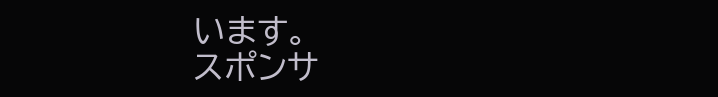います。
スポンサ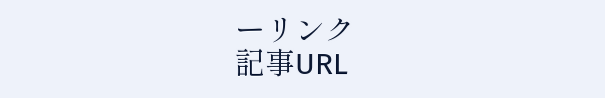ーリンク
記事URL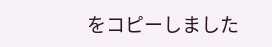をコピーしました